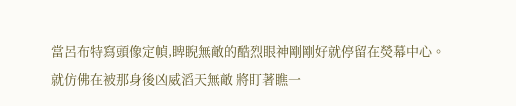當呂布特寫頭像定幀,睥睨無敵的酷烈眼神剛剛好就停留在熒幕中心。
就仿佛在被那身後凶威滔天無敵 將盯著瞧一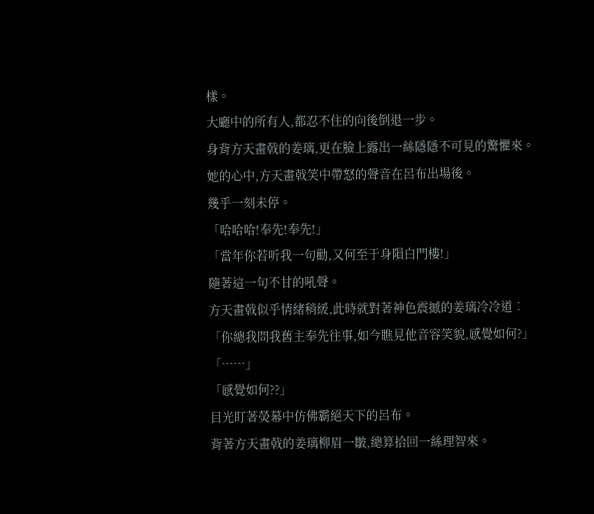樣。
大廳中的所有人,都忍不住的向後倒退一步。
身背方天畫戟的姜璃,更在臉上露出一絲隱隱不可見的驚懼來。
她的心中,方天畫戟笑中帶怒的聲音在呂布出場後。
幾乎一刻未停。
「哈哈哈!奉先!奉先!」
「當年你若听我一句勸,又何至于身隕白門樓!」
隨著這一句不甘的吼聲。
方天畫戟似乎情緒稍緩,此時就對著神色震撼的姜璃冷冷道︰
「你總我問我舊主奉先往事,如今瞧見他音容笑貌,感覺如何?」
「……」
「感覺如何??」
目光盯著熒幕中仿佛霸絕天下的呂布。
背著方天畫戟的姜璃柳眉一皺,總算拾回一絲理智來。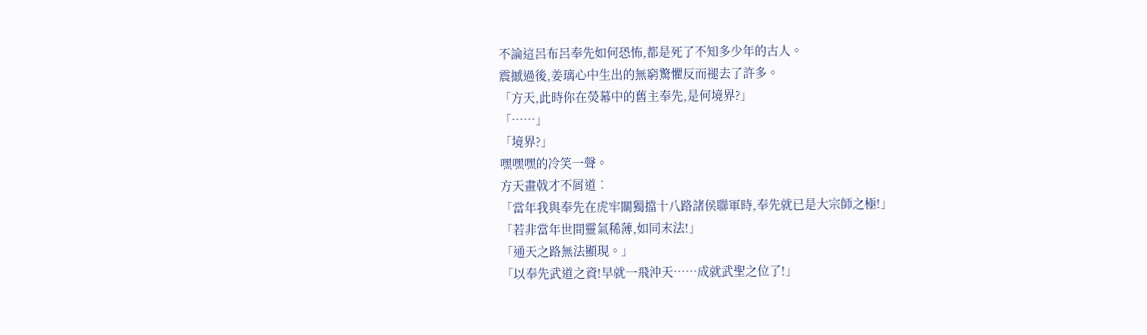不論這呂布呂奉先如何恐怖,都是死了不知多少年的古人。
震撼過後,姜璃心中生出的無窮驚懼反而褪去了許多。
「方天,此時你在熒幕中的舊主奉先,是何境界?」
「……」
「境界?」
嘿嘿嘿的冷笑一聲。
方天畫戟才不屑道︰
「當年我與奉先在虎牢關獨擋十八路諸侯聯軍時,奉先就已是大宗師之極!」
「若非當年世間靈氣稀薄,如同末法!」
「通天之路無法顯現。」
「以奉先武道之資!早就一飛沖天……成就武聖之位了!」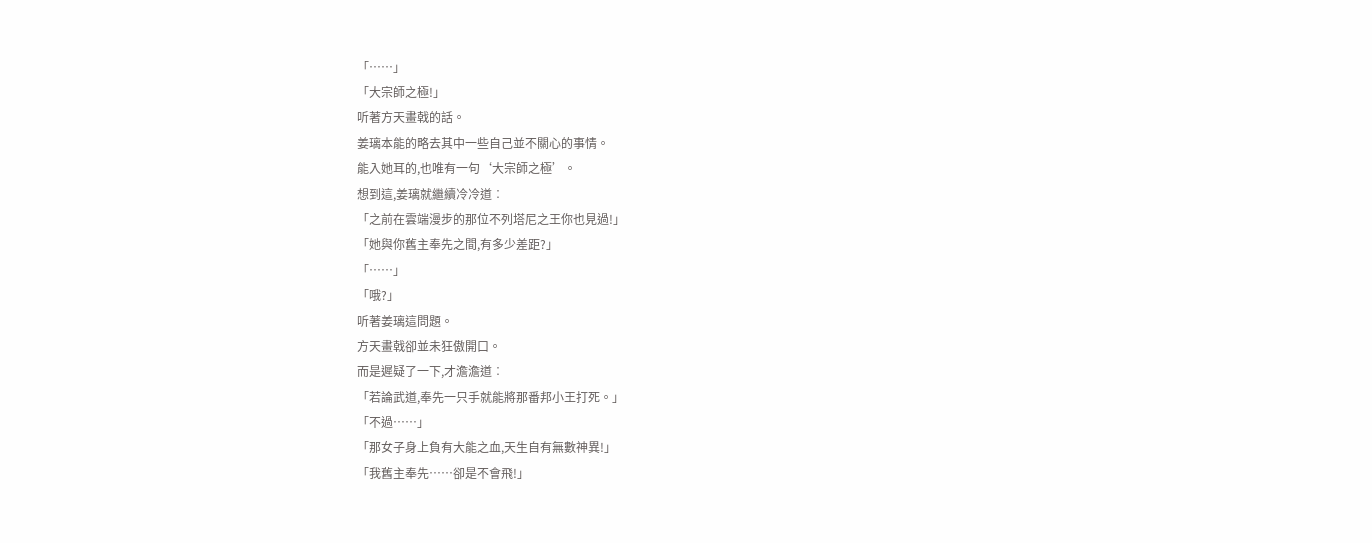「……」
「大宗師之極!」
听著方天畫戟的話。
姜璃本能的略去其中一些自己並不關心的事情。
能入她耳的,也唯有一句‘大宗師之極’。
想到這,姜璃就繼續冷冷道︰
「之前在雲端漫步的那位不列塔尼之王你也見過!」
「她與你舊主奉先之間,有多少差距?」
「……」
「哦?」
听著姜璃這問題。
方天畫戟卻並未狂傲開口。
而是遲疑了一下,才澹澹道︰
「若論武道,奉先一只手就能將那番邦小王打死。」
「不過……」
「那女子身上負有大能之血,天生自有無數神異!」
「我舊主奉先……卻是不會飛!」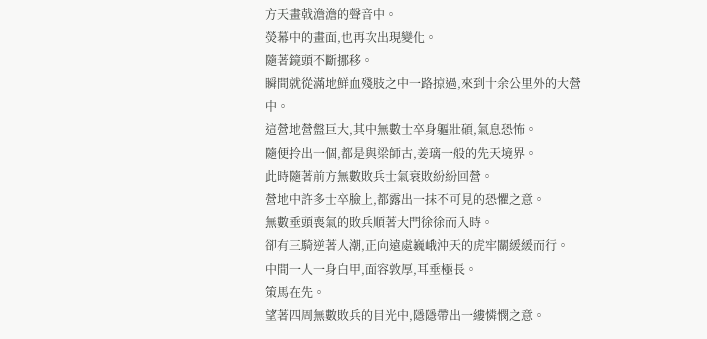方天畫戟澹澹的聲音中。
熒幕中的畫面,也再次出現變化。
隨著鏡頭不斷挪移。
瞬間就從滿地鮮血殘肢之中一路掠過,來到十余公里外的大營中。
這營地營盤巨大,其中無數士卒身軀壯碩,氣息恐怖。
隨便拎出一個,都是與梁師古,姜璃一般的先天境界。
此時隨著前方無數敗兵士氣衰敗紛紛回營。
營地中許多士卒臉上,都露出一抹不可見的恐懼之意。
無數垂頭喪氣的敗兵順著大門徐徐而入時。
卻有三騎逆著人潮,正向遠處巍峨沖天的虎牢關緩緩而行。
中間一人一身白甲,面容敦厚,耳垂極長。
策馬在先。
望著四周無數敗兵的目光中,隱隱帶出一縷憐憫之意。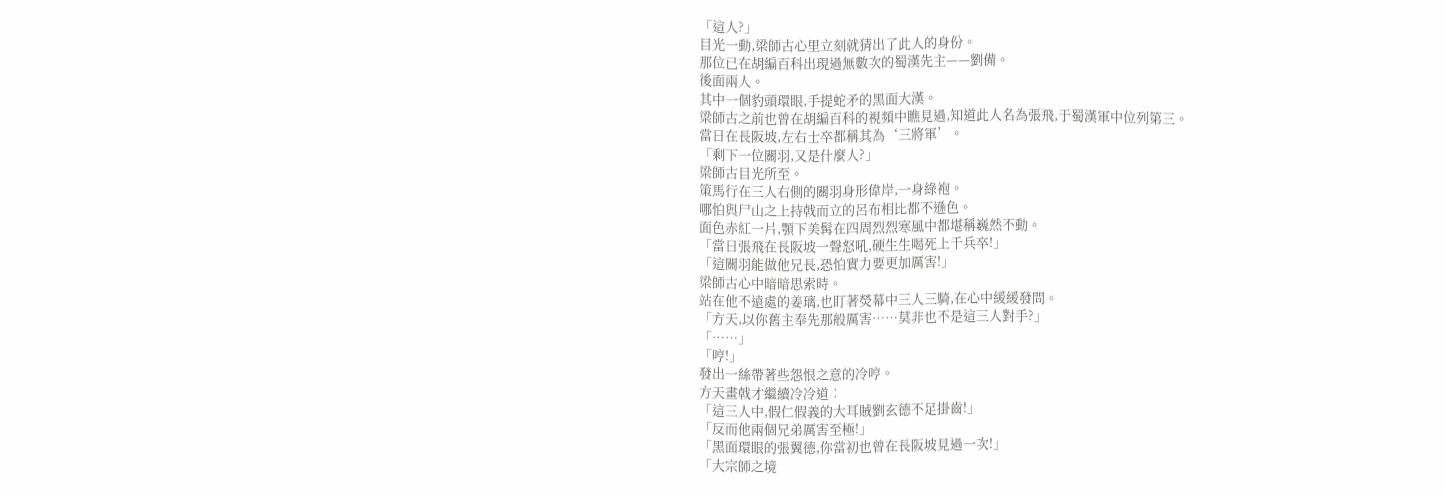「這人?」
目光一動,梁師古心里立刻就猜出了此人的身份。
那位已在胡編百科出現過無數次的蜀漢先主——劉備。
後面兩人。
其中一個豹頭環眼,手提蛇矛的黑面大漢。
梁師古之前也曾在胡編百科的視頻中瞧見過,知道此人名為張飛,于蜀漢軍中位列第三。
當日在長阪坡,左右士卒都稱其為‘三將軍’。
「剩下一位關羽,又是什麼人?」
梁師古目光所至。
策馬行在三人右側的關羽身形偉岸,一身綠袍。
哪怕與尸山之上持戟而立的呂布相比都不遜色。
面色赤紅一片,顎下美髯在四周烈烈寒風中都堪稱巍然不動。
「當日張飛在長阪坡一聲怒吼,硬生生喝死上千兵卒!」
「這關羽能做他兄長,恐怕實力要更加厲害!」
梁師古心中暗暗思索時。
站在他不遠處的姜璃,也盯著熒幕中三人三騎,在心中緩緩發問。
「方天,以你舊主奉先那般厲害……莫非也不是這三人對手?」
「……」
「哼!」
發出一絲帶著些怨恨之意的冷哼。
方天畫戟才繼續冷冷道︰
「這三人中,假仁假義的大耳賊劉玄德不足掛齒!」
「反而他兩個兄弟厲害至極!」
「黑面環眼的張翼德,你當初也曾在長阪坡見過一次!」
「大宗師之境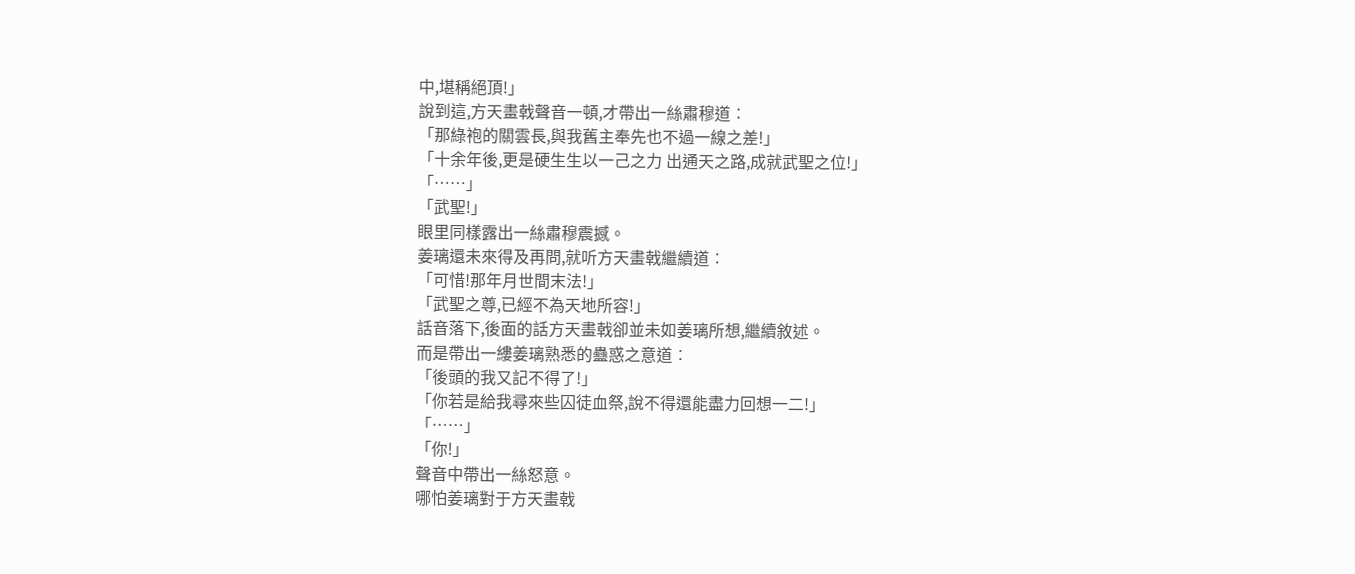中,堪稱絕頂!」
說到這,方天畫戟聲音一頓,才帶出一絲肅穆道︰
「那綠袍的關雲長,與我舊主奉先也不過一線之差!」
「十余年後,更是硬生生以一己之力 出通天之路,成就武聖之位!」
「……」
「武聖!」
眼里同樣露出一絲肅穆震撼。
姜璃還未來得及再問,就听方天畫戟繼續道︰
「可惜!那年月世間末法!」
「武聖之尊,已經不為天地所容!」
話音落下,後面的話方天畫戟卻並未如姜璃所想,繼續敘述。
而是帶出一縷姜璃熟悉的蠱惑之意道︰
「後頭的我又記不得了!」
「你若是給我尋來些囚徒血祭,說不得還能盡力回想一二!」
「……」
「你!」
聲音中帶出一絲怒意。
哪怕姜璃對于方天畫戟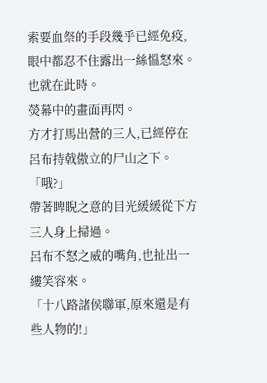索要血祭的手段幾乎已經免疫,眼中都忍不住露出一絲慍怒來。
也就在此時。
熒幕中的畫面再閃。
方才打馬出營的三人,已經停在呂布持戟傲立的尸山之下。
「哦?」
帶著睥睨之意的目光緩緩從下方三人身上掃過。
呂布不怒之威的嘴角,也扯出一縷笑容來。
「十八路諸侯聯軍,原來還是有些人物的!」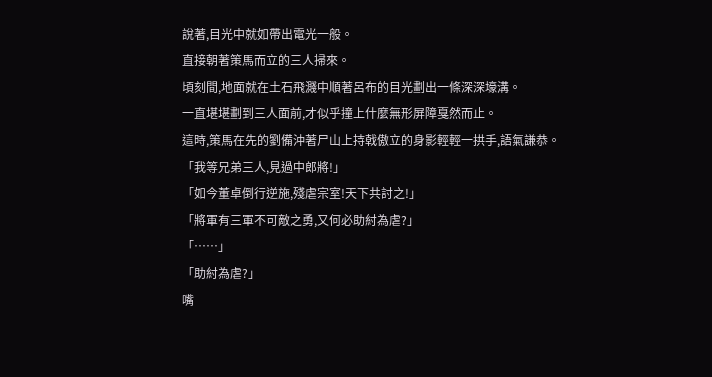說著,目光中就如帶出電光一般。
直接朝著策馬而立的三人掃來。
頃刻間,地面就在土石飛濺中順著呂布的目光劃出一條深深壕溝。
一直堪堪劃到三人面前,才似乎撞上什麼無形屏障戛然而止。
這時,策馬在先的劉備沖著尸山上持戟傲立的身影輕輕一拱手,語氣謙恭。
「我等兄弟三人,見過中郎將!」
「如今董卓倒行逆施,殘虐宗室!天下共討之!」
「將軍有三軍不可敵之勇,又何必助紂為虐?」
「……」
「助紂為虐?」
嘴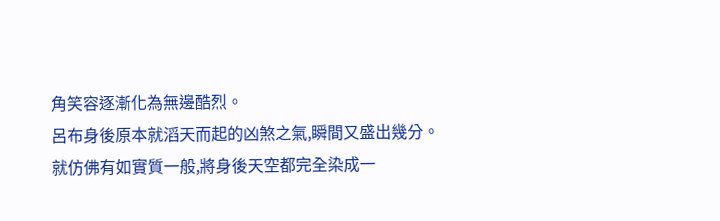角笑容逐漸化為無邊酷烈。
呂布身後原本就滔天而起的凶煞之氣,瞬間又盛出幾分。
就仿佛有如實質一般,將身後天空都完全染成一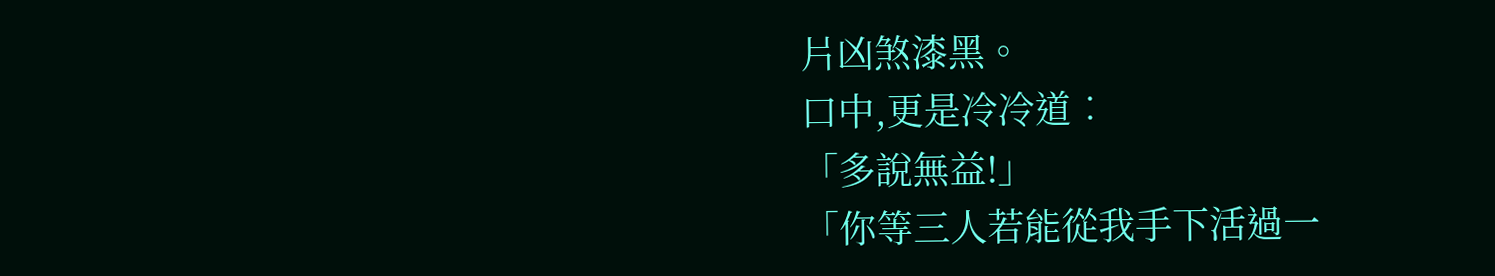片凶煞漆黑。
口中,更是冷冷道︰
「多說無益!」
「你等三人若能從我手下活過一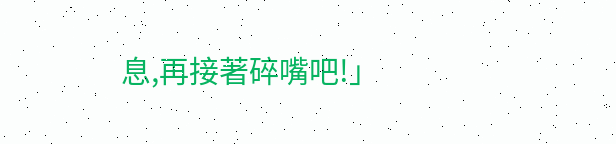息,再接著碎嘴吧!」